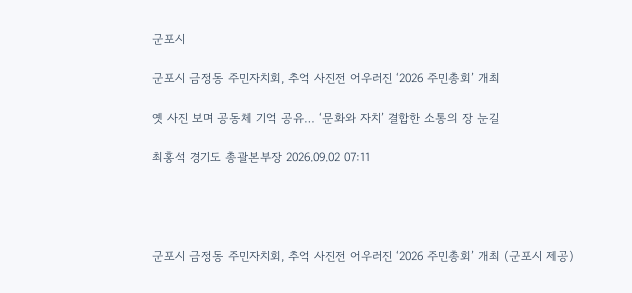군포시

군포시 금정동 주민자치회, 추억 사진전 어우러진 ‘2026 주민총회’ 개최

옛 사진 보며 공동체 기억 공유… ‘문화와 자치’ 결합한 소통의 장 눈길

최홍석 경기도 총괄본부장 2026.09.02 07:11




군포시 금정동 주민자치회, 추억 사진전 어우러진 ‘2026 주민총회’ 개최 (군포시 제공)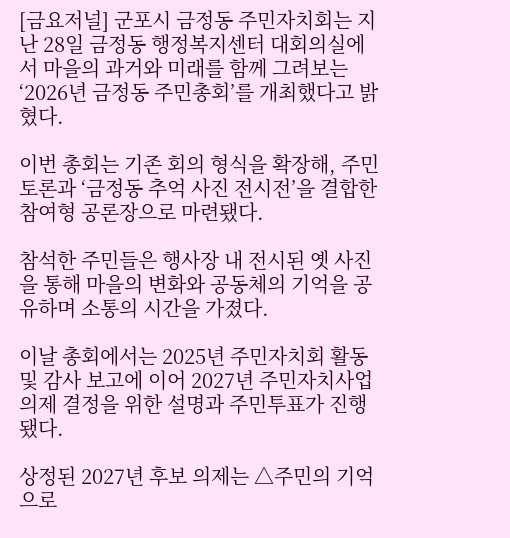[금요저널] 군포시 금정동 주민자치회는 지난 28일 금정동 행정복지센터 대회의실에서 마을의 과거와 미래를 함께 그려보는 ‘2026년 금정동 주민총회’를 개최했다고 밝혔다.

이번 총회는 기존 회의 형식을 확장해, 주민 토론과 ‘금정동 추억 사진 전시전’을 결합한 참여형 공론장으로 마련됐다.

참석한 주민들은 행사장 내 전시된 옛 사진을 통해 마을의 변화와 공동체의 기억을 공유하며 소통의 시간을 가졌다.

이날 총회에서는 2025년 주민자치회 활동 및 감사 보고에 이어 2027년 주민자치사업 의제 결정을 위한 설명과 주민투표가 진행됐다.

상정된 2027년 후보 의제는 △주민의 기억으로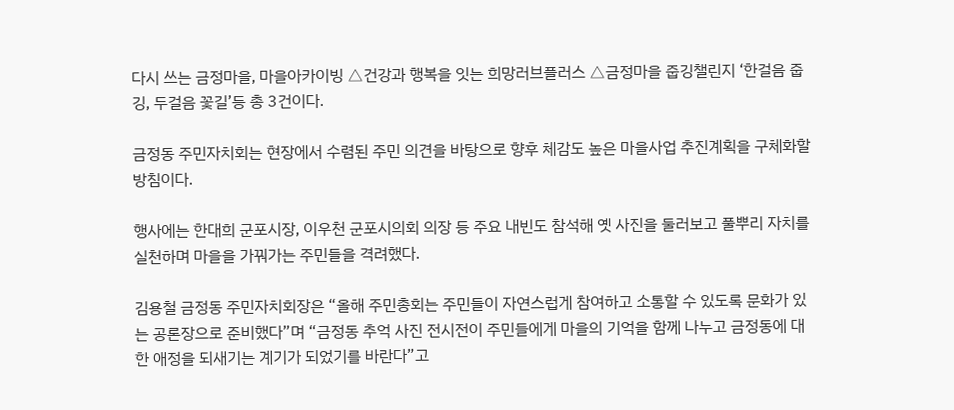다시 쓰는 금정마을, 마을아카이빙 △건강과 행복을 잇는 희망러브플러스 △금정마을 줍깅챌린지 ‘한걸음 줍깅, 두걸음 꽃길’등 총 3건이다.

금정동 주민자치회는 현장에서 수렴된 주민 의견을 바탕으로 향후 체감도 높은 마을사업 추진계획을 구체화할 방침이다.

행사에는 한대희 군포시장, 이우천 군포시의회 의장 등 주요 내빈도 참석해 옛 사진을 둘러보고 풀뿌리 자치를 실천하며 마을을 가꿔가는 주민들을 격려했다.

김용철 금정동 주민자치회장은 “올해 주민총회는 주민들이 자연스럽게 참여하고 소통할 수 있도록 문화가 있는 공론장으로 준비했다”며 “금정동 추억 사진 전시전이 주민들에게 마을의 기억을 함께 나누고 금정동에 대한 애정을 되새기는 계기가 되었기를 바란다”고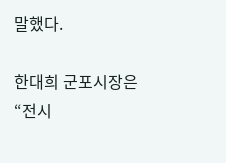말했다.

한대희 군포시장은 “전시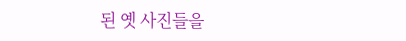된 옛 사진들을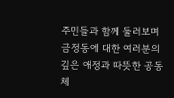주민들과 함께 둘러보며 금정동에 대한 여러분의 깊은 애정과 따뜻한 공동체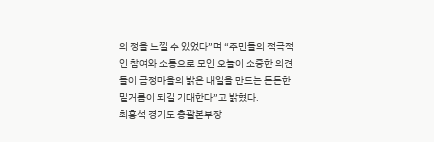의 정을 느낄 수 있었다”며 “주민들의 적극적인 참여와 소통으로 모인 오늘이 소중한 의견들이 금정마을의 밝은 내일을 만드는 든든한 밑거름이 되길 기대한다”고 밝혔다.
최홍석 경기도 총괄본부장